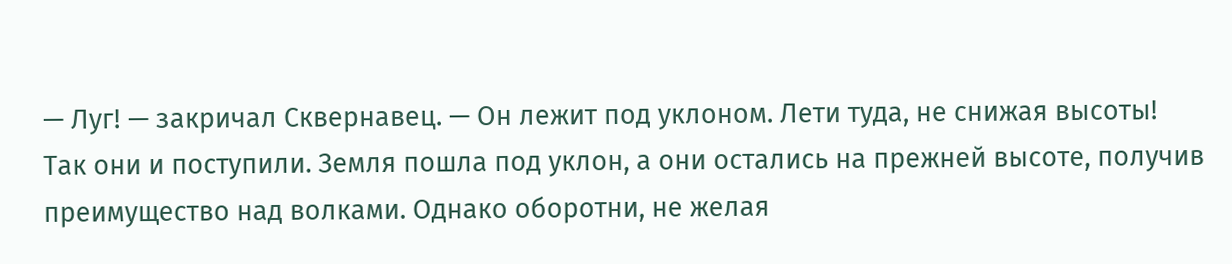— Луг! — закричал Сквернавец. — Он лежит под уклоном. Лети туда, не снижая высоты!
Так они и поступили. Земля пошла под уклон, а они остались на прежней высоте, получив преимущество над волками. Однако оборотни, не желая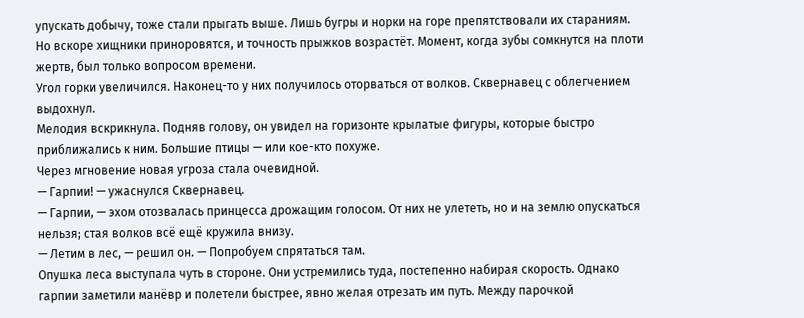упускать добычу, тоже стали прыгать выше. Лишь бугры и норки на горе препятствовали их стараниям. Но вскоре хищники приноровятся, и точность прыжков возрастёт. Момент, когда зубы сомкнутся на плоти жертв, был только вопросом времени.
Угол горки увеличился. Наконец-то у них получилось оторваться от волков. Сквернавец с облегчением выдохнул.
Мелодия вскрикнула. Подняв голову, он увидел на горизонте крылатые фигуры, которые быстро приближались к ним. Большие птицы — или кое-кто похуже.
Через мгновение новая угроза стала очевидной.
— Гарпии! — ужаснулся Сквернавец.
— Гарпии, — эхом отозвалась принцесса дрожащим голосом. От них не улететь, но и на землю опускаться нельзя; стая волков всё ещё кружила внизу.
— Летим в лес, — решил он. — Попробуем спрятаться там.
Опушка леса выступала чуть в стороне. Они устремились туда, постепенно набирая скорость. Однако гарпии заметили манёвр и полетели быстрее, явно желая отрезать им путь. Между парочкой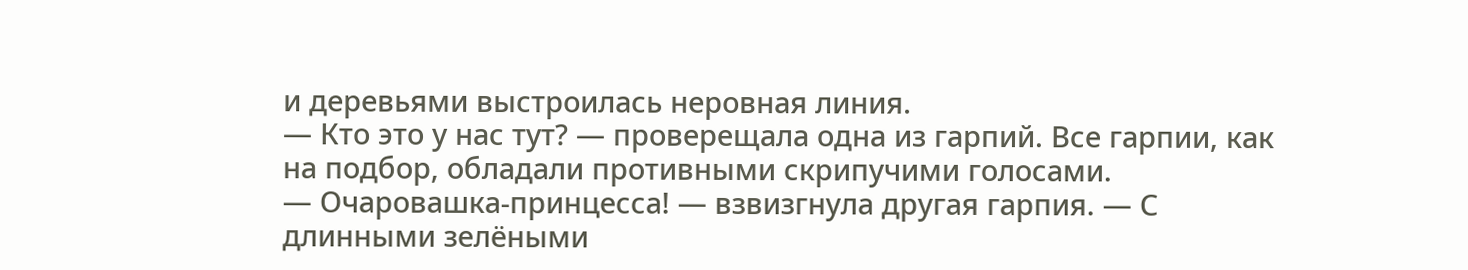и деревьями выстроилась неровная линия.
— Кто это у нас тут? — проверещала одна из гарпий. Все гарпии, как на подбор, обладали противными скрипучими голосами.
— Очаровашка-принцесса! — взвизгнула другая гарпия. — С длинными зелёными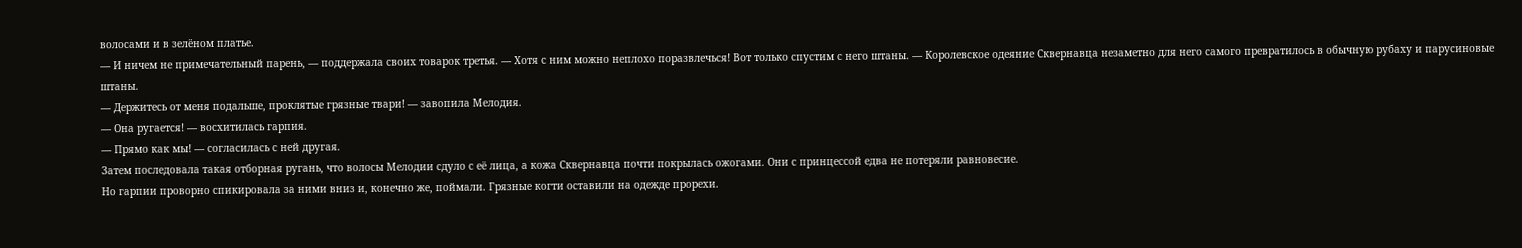волосами и в зелёном платье.
— И ничем не примечательный парень, — поддержала своих товарок третья. — Хотя с ним можно неплохо поразвлечься! Вот только спустим с него штаны. — Королевское одеяние Сквернавца незаметно для него самого превратилось в обычную рубаху и парусиновые штаны.
— Держитесь от меня подальше, проклятые грязные твари! — завопила Мелодия.
— Она ругается! — восхитилась гарпия.
— Прямо как мы! — согласилась с ней другая.
Затем последовала такая отборная ругань, что волосы Мелодии сдуло с её лица, а кожа Сквернавца почти покрылась ожогами. Они с принцессой едва не потеряли равновесие.
Но гарпии проворно спикировала за ними вниз и, конечно же, поймали. Грязные когти оставили на одежде прорехи.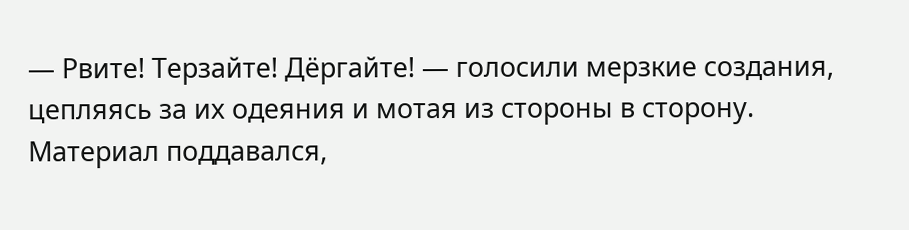— Рвите! Терзайте! Дёргайте! — голосили мерзкие создания, цепляясь за их одеяния и мотая из стороны в сторону. Материал поддавался,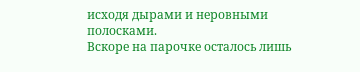исходя дырами и неровными полосками.
Вскоре на парочке осталось лишь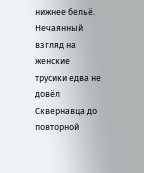нижнее бельё. Нечаянный взгляд на женские трусики едва не довёл Сквернавца до повторной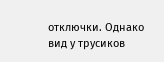отключки. Однако вид у трусиков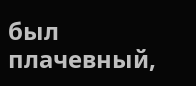был плачевный,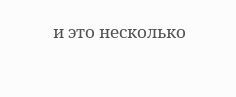и это несколько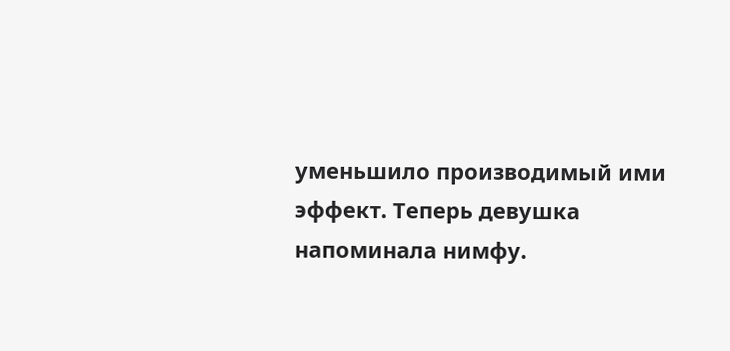уменьшило производимый ими эффект. Теперь девушка напоминала нимфу.